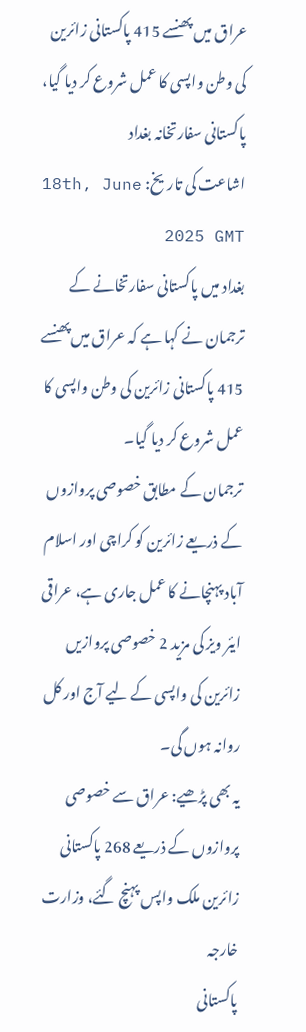عراق میں پھنسے 415 پاکستانی زائرین کی وطن واپسی کا عمل شروع کر دیا گیا، پاکستانی سفارتخانہ بغداد
اشاعت کی تاریخ: 18th, June 2025 GMT
بغداد میں پاکستانی سفارتخانے کے ترجمان نے کہا ہے کہ عراق میں پھنسے 415 پاکستانی زائرین کی وطن واپسی کا عمل شروع کر دیا گیا۔
ترجمان کے مطابق خصوصی پروازوں کے ذریعے زائرین کو کراچی اور اسلام آباد پہنچانے کا عمل جاری ہے، عراقی ایئر ویز کی مزید 2 خصوصی پروازیں زائرین کی واپسی کے لیے آج اور کل روانہ ہوں گی۔
یہ بھی پڑھیے: عراق سے خصوصی پروازوں کے ذریعے 268 پاکستانی زائرین ملک واپس پہنچ گئے، وزارت خارجہ
پاکستانی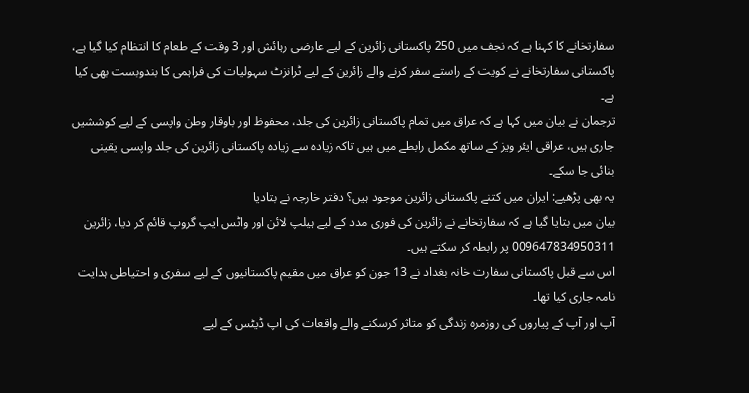سفارتخانے کا کہنا ہے کہ نجف میں 250 پاکستانی زائرین کے لیے عارضی رہائش اور 3 وقت کے طعام کا انتظام کیا گیا ہے، پاکستانی سفارتخانے نے کویت کے راستے سفر کرنے والے زائرین کے لیے ٹرانزٹ سہولیات کی فراہمی کا بندوبست بھی کیا ہے۔
ترجمان نے بیان میں کہا ہے کہ عراق میں تمام پاکستانی زائرین کی جلد، محفوظ اور باوقار وطن واپسی کے لیے کوششیں جاری ہیں، عراقی ایئر ویز کے ساتھ مکمل رابطے میں ہیں تاکہ زیادہ سے زیادہ پاکستانی زائرین کی جلد واپسی یقینی بنائی جا سکے۔
یہ بھی پڑھیے: ایران میں کتنے پاکستانی زائرین موجود ہیں؟ دفتر خارجہ نے بتادیا
بیان میں بتایا گیا ہے کہ سفارتخانے نے زائرین کی فوری مدد کے لیے ہیلپ لائن اور واٹس ایپ گروپ قائم کر دیا، زائرین 009647834950311 پر رابطہ کر سکتے ہیں۔
اس سے قبل پاکستانی سفارت خانہ بغداد نے 13 جون کو عراق میں مقیم پاکستانیوں کے لیے سفری و احتیاطی ہدایت نامہ جاری کیا تھا۔
آپ اور آپ کے پیاروں کی روزمرہ زندگی کو متاثر کرسکنے والے واقعات کی اپ ڈیٹس کے لیے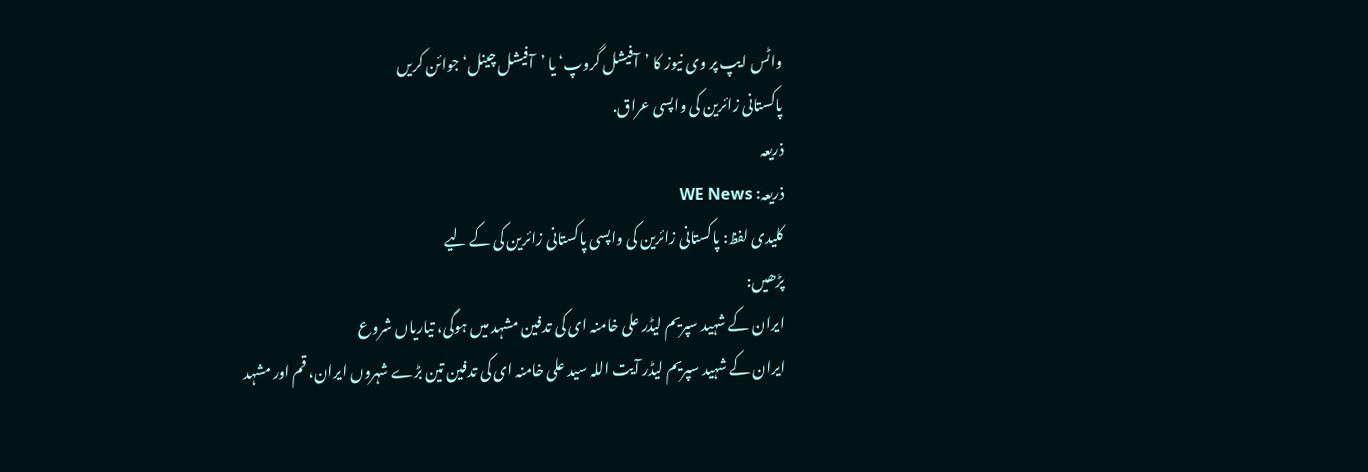واٹس ایپ پر وی نیوز کا ’آفیشل گروپ‘ یا ’آفیشل چینل‘ جوائن کریں
پاکستانی زائرین کی واپسی عراق.
ذریعہ
ذریعہ: WE News
کلیدی لفظ: پاکستانی زائرین کی واپسی پاکستانی زائرین کی کے لیے
پڑھیں:
ایران کے شہید سپریم لیڈر علی خامنہ ای کی تدفین مشہد میں ہوگی، تیاریاں شروع
ایران کے شہید سپریم لیڈر آیت اللہ سید علی خامنہ ای کی تدفین تین بڑے شہروں ایران، قم اور مشہد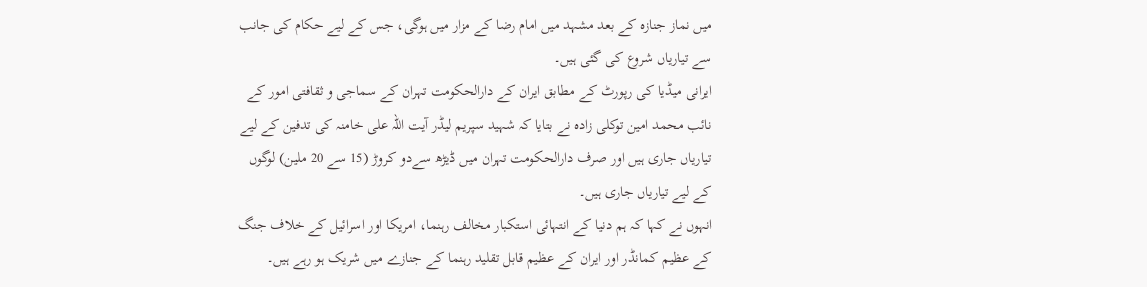میں نماز جنازہ کے بعد مشہد میں امام رضا کے مزار میں ہوگی، جس کے لیے حکام کی جانب سے تیاریاں شروع کی گئی ہیں۔
ایرانی میڈیا کی رپورٹ کے مطابق ایران کے دارالحکومت تہران کے سماجی و ثقافتی امور کے نائب محمد امین توکلی زادہ نے بتایا کہ شہید سپریم لیڈر آیت اللہ علی خامنہ کی تدفین کے لیے تیاریاں جاری ہیں اور صرف دارالحکومت تہران میں ڈیڑھ سےدو کروڑ (15 سے 20 ملین) لوگوں کے لیے تیاریاں جاری ہیں۔
انہوں نے کہا کہ ہم دنیا کے انتہائی استکبار مخالف رہنما، امریکا اور اسرائیل کے خلاف جنگ کے عظیم کمانڈر اور ایران کے عظیم قابل تقلید رہنما کے جنازے میں شریک ہو رہے ہیں۔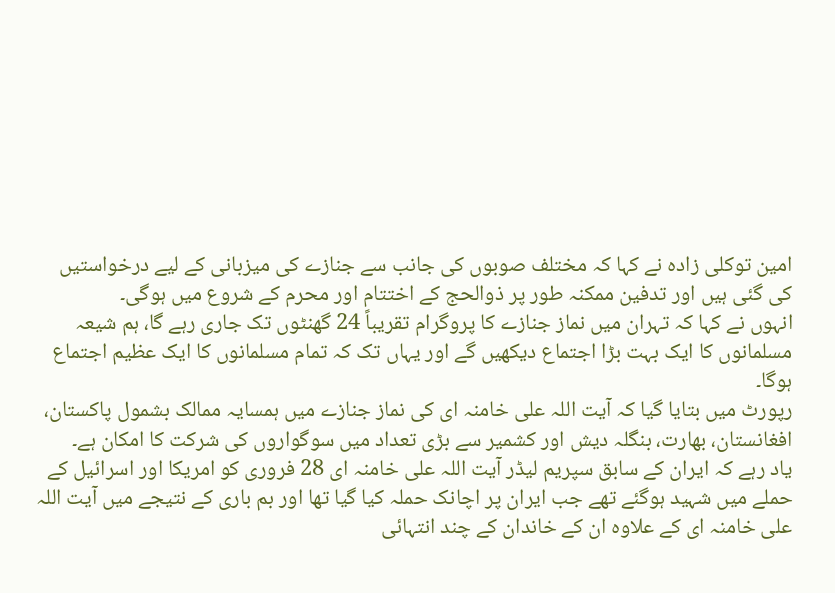امین توکلی زادہ نے کہا کہ مختلف صوبوں کی جانب سے جنازے کی میزبانی کے لیے درخواستیں کی گئی ہیں اور تدفین ممکنہ طور پر ذوالحج کے اختتام اور محرم کے شروع میں ہوگی۔
انہوں نے کہا کہ تہران میں نماز جنازے کا پروگرام تقریباً 24 گھنٹوں تک جاری رہے گا، ہم شیعہ مسلمانوں کا ایک بہت بڑا اجتماع دیکھیں گے اور یہاں تک کہ تمام مسلمانوں کا ایک عظیم اجتماع ہوگا۔
رپورٹ میں بتایا گیا کہ آیت اللہ علی خامنہ ای کی نماز جنازے میں ہمسایہ ممالک بشمول پاکستان، افغانستان، بھارت، بنگلہ دیش اور کشمیر سے بڑی تعداد میں سوگواروں کی شرکت کا امکان ہے۔
یاد رہے کہ ایران کے سابق سپریم لیڈر آیت اللہ علی خامنہ ای 28 فروری کو امریکا اور اسرائیل کے حملے میں شہید ہوگئے تھے جب ایران پر اچانک حملہ کیا گیا تھا اور بم باری کے نتیجے میں آیت اللہ علی خامنہ ای کے علاوہ ان کے خاندان کے چند انتہائی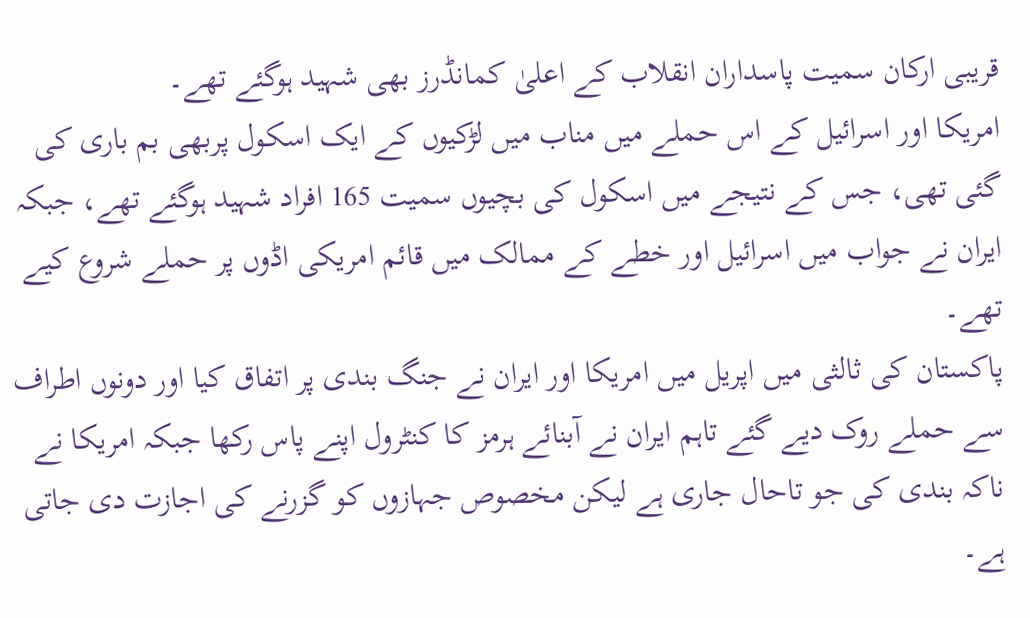قریبی ارکان سمیت پاسداران انقلاب کے اعلیٰ کمانڈرز بھی شہید ہوگئے تھے۔
امریکا اور اسرائیل کے اس حملے میں مناب میں لڑکیوں کے ایک اسکول پربھی بم باری کی گئی تھی، جس کے نتیجے میں اسکول کی بچیوں سمیت 165 افراد شہید ہوگئے تھے، جبکہ ایران نے جواب میں اسرائیل اور خطے کے ممالک میں قائم امریکی اڈوں پر حملے شروع کیے تھے۔
پاکستان کی ثالثی میں اپریل میں امریکا اور ایران نے جنگ بندی پر اتفاق کیا اور دونوں اطراف سے حملے روک دیے گئے تاہم ایران نے آبنائے ہرمز کا کنٹرول اپنے پاس رکھا جبکہ امریکا نے ناکہ بندی کی جو تاحال جاری ہے لیکن مخصوص جہازوں کو گزرنے کی اجازت دی جاتی ہے۔